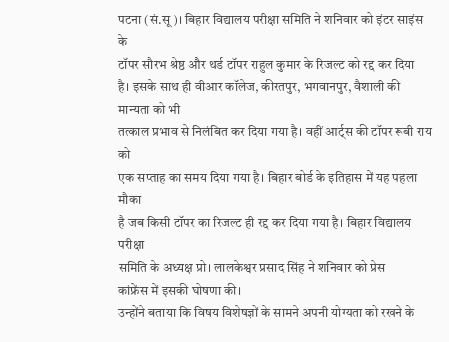पटना (सं.सू)। बिहार विद्यालय परीक्षा समिति ने शनिवार को इंटर साइंस के
टॉपर सौरभ श्रेष्ठ और थर्ड टॉपर राहुल कुमार के रिजल्ट को रद्द कर दिया
है। इसके साथ ही वीआर कॉलेज, कीरतपुर, भगवानपुर, वैशाली की मान्यता को भी
तत्काल प्रभाव से निलंबित कर दिया गया है। वहीं आर्ट्स की टॉपर रूबी राय को
एक सप्ताह का समय दिया गया है। बिहार बोर्ड के इतिहास में यह पहला मौका
है जब किसी टॉपर का रिजल्ट ही रद्द कर दिया गया है। बिहार विद्यालय परीक्षा
समिति के अध्यक्ष प्रो। लालकेश्वर प्रसाद सिंह ने शनिवार को प्रेस
कांफ्रेंस में इसकी घोषणा की।
उन्होंने बताया कि विषय विशेषज्ञों के सामने अपनी योग्यता को रखने के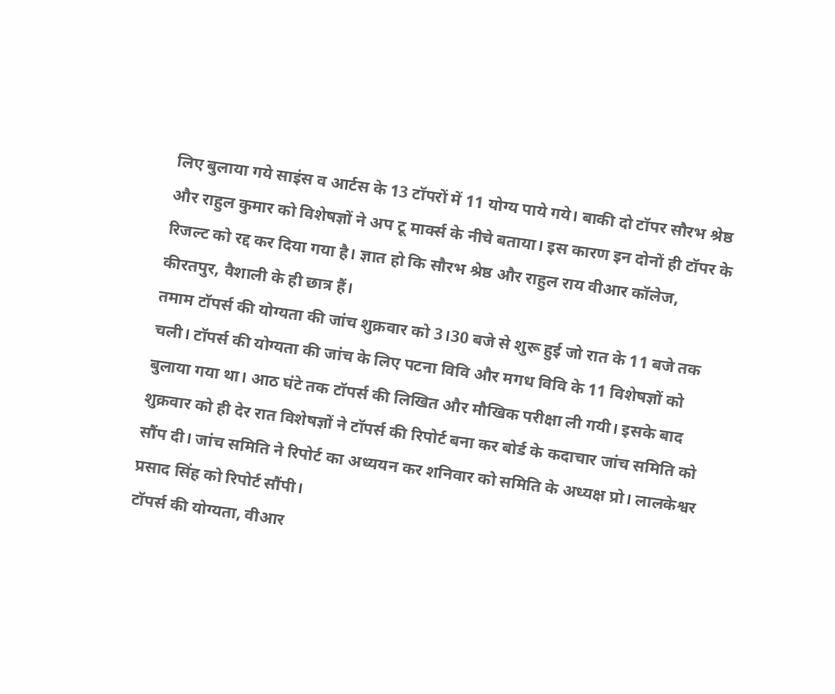लिए बुलाया गये साइंस व आर्टस के 13 टॉपरों में 11 योग्य पाये गये। बाकी दो टॉपर सौरभ श्रेष्ठ और राहुल कुमार को विशेषज्ञों ने अप टू मार्क्स के नीचे बताया। इस कारण इन दोनों ही टॉपर के रिजल्ट को रद्द कर दिया गया है। ज्ञात हो कि सौरभ श्रेष्ठ और राहुल राय वीआर कॉलेज, कीरतपुर, वैशाली के ही छात्र हैं।
तमाम टॉपर्स की योग्यता की जांच शुक्रवार को 3।30 बजे से शुरू हुई जो रात के 11 बजे तक चली। टॉपर्स की योग्यता की जांच के लिए पटना विवि और मगध विवि के 11 विशेषज्ञों को बुलाया गया था। आठ घंटे तक टॉपर्स की लिखित और मौखिक परीक्षा ली गयी। इसके बाद शुक्रवार को ही देर रात विशेषज्ञों ने टॉपर्स की रिपोर्ट बना कर बोर्ड के कदाचार जांच समिति को सौंप दी। जांच समिति ने रिपोर्ट का अध्ययन कर शनिवार को समिति के अध्यक्ष प्रो। लालकेश्वर प्रसाद सिंह को रिपोर्ट सौंपी।
टॉपर्स की योग्यता, वीआर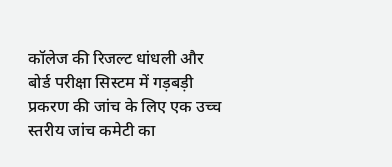कॉलेज की रिजल्ट धांधली और बोर्ड परीक्षा सिस्टम में गड़बड़ी प्रकरण की जांच के लिए एक उच्च स्तरीय जांच कमेटी का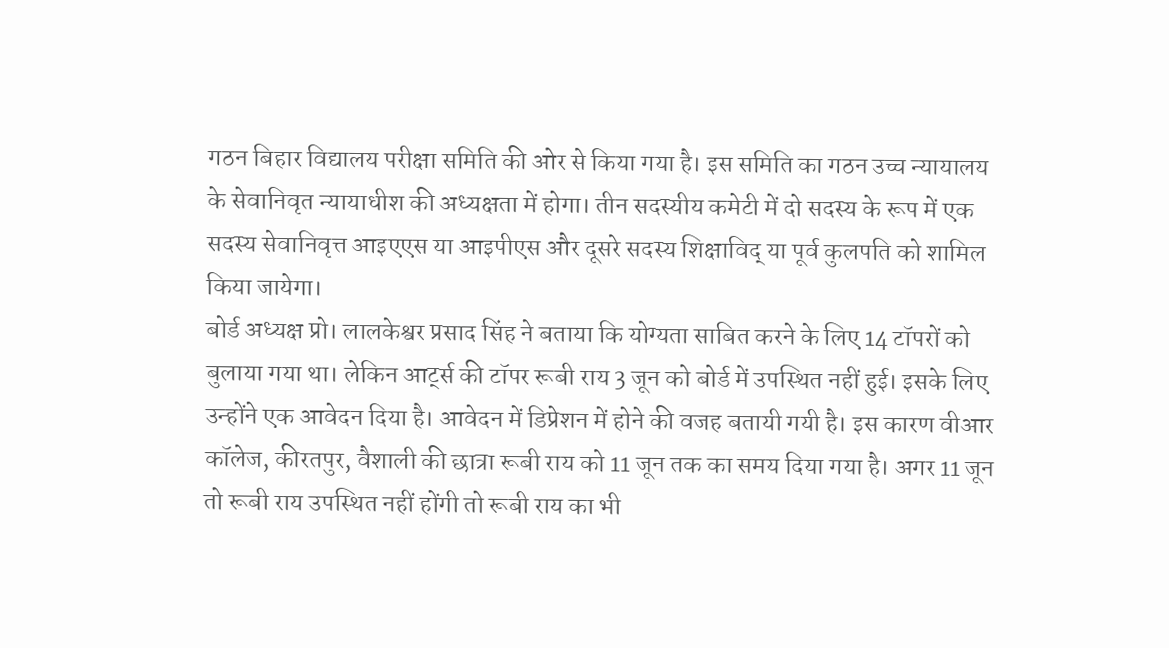गठन बिहार विद्यालय परीक्षा समिति की ओर से किया गया है। इस समिति का गठन उच्च न्यायालय के सेवानिवृत न्यायाधीश की अध्यक्षता में होगा। तीन सदस्यीय कमेटी में दो सदस्य के रूप में एक सदस्य सेवानिवृत्त आइएएस या आइपीएस और दूसरे सदस्य शिक्षाविद् या पूर्व कुलपति को शामिल किया जायेगा।
बोर्ड अध्यक्ष प्रो। लालकेश्वर प्रसाद सिंह ने बताया कि योग्यता साबित करने के लिए 14 टॉपरों को बुलाया गया था। लेकिन आर्ट्स की टॉपर रूबी राय 3 जून को बोर्ड में उपस्थित नहीं हुई। इसके लिए उन्होंने एक आवेदन दिया है। आवेदन में डिप्रेशन में होने की वजह बतायी गयी है। इस कारण वीआर कॉलेज, कीरतपुर, वैशाली की छात्रा रूबी राय को 11 जून तक का समय दिया गया है। अगर 11 जून तो रूबी राय उपस्थित नहीं होंगी तो रूबी राय का भी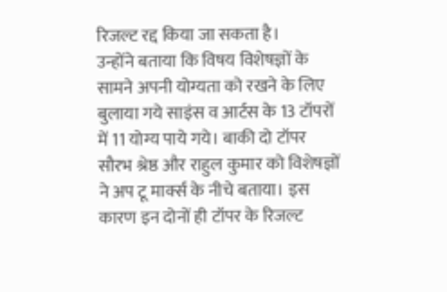रिजल्ट रद्द किया जा सकता है।
उन्होंने बताया कि विषय विशेषज्ञों के सामने अपनी योग्यता को रखने के लिए बुलाया गये साइंस व आर्टस के 13 टॉपरों में 11 योग्य पाये गये। बाकी दो टॉपर सौरभ श्रेष्ठ और राहुल कुमार को विशेषज्ञों ने अप टू मार्क्स के नीचे बताया। इस कारण इन दोनों ही टॉपर के रिजल्ट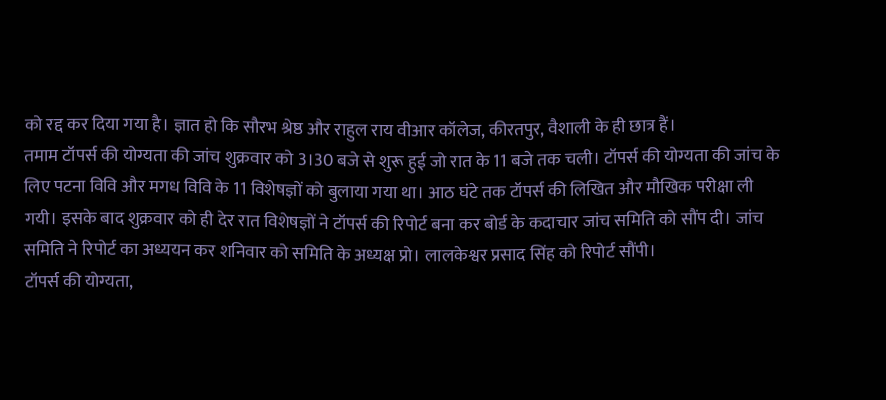को रद्द कर दिया गया है। ज्ञात हो कि सौरभ श्रेष्ठ और राहुल राय वीआर कॉलेज, कीरतपुर, वैशाली के ही छात्र हैं।
तमाम टॉपर्स की योग्यता की जांच शुक्रवार को 3।30 बजे से शुरू हुई जो रात के 11 बजे तक चली। टॉपर्स की योग्यता की जांच के लिए पटना विवि और मगध विवि के 11 विशेषज्ञों को बुलाया गया था। आठ घंटे तक टॉपर्स की लिखित और मौखिक परीक्षा ली गयी। इसके बाद शुक्रवार को ही देर रात विशेषज्ञों ने टॉपर्स की रिपोर्ट बना कर बोर्ड के कदाचार जांच समिति को सौंप दी। जांच समिति ने रिपोर्ट का अध्ययन कर शनिवार को समिति के अध्यक्ष प्रो। लालकेश्वर प्रसाद सिंह को रिपोर्ट सौंपी।
टॉपर्स की योग्यता,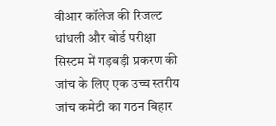वीआर कॉलेज की रिजल्ट धांधली और बोर्ड परीक्षा सिस्टम में गड़बड़ी प्रकरण की जांच के लिए एक उच्च स्तरीय जांच कमेटी का गठन बिहार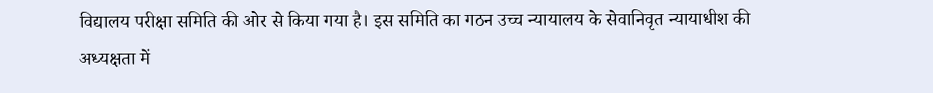विद्यालय परीक्षा समिति की ओर से किया गया है। इस समिति का गठन उच्च न्यायालय के सेवानिवृत न्यायाधीश की अध्यक्षता में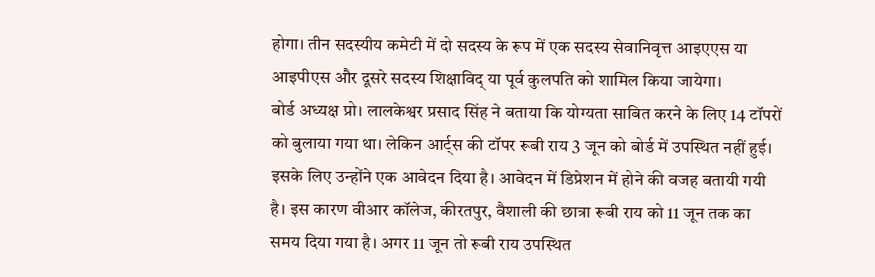होगा। तीन सदस्यीय कमेटी में दो सदस्य के रूप में एक सदस्य सेवानिवृत्त आइएएस या आइपीएस और दूसरे सदस्य शिक्षाविद् या पूर्व कुलपति को शामिल किया जायेगा।
बोर्ड अध्यक्ष प्रो। लालकेश्वर प्रसाद सिंह ने बताया कि योग्यता साबित करने के लिए 14 टॉपरों को बुलाया गया था। लेकिन आर्ट्स की टॉपर रूबी राय 3 जून को बोर्ड में उपस्थित नहीं हुई। इसके लिए उन्होंने एक आवेदन दिया है। आवेदन में डिप्रेशन में होने की वजह बतायी गयी है। इस कारण वीआर कॉलेज, कीरतपुर, वैशाली की छात्रा रूबी राय को 11 जून तक का समय दिया गया है। अगर 11 जून तो रूबी राय उपस्थित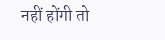नहीं होंगी तो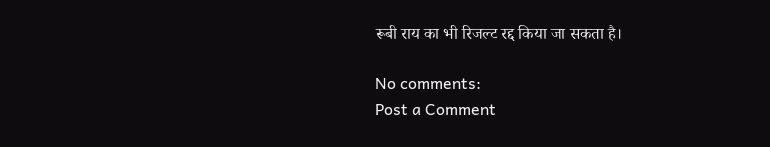रूबी राय का भी रिजल्ट रद्द किया जा सकता है।

No comments:
Post a Comment